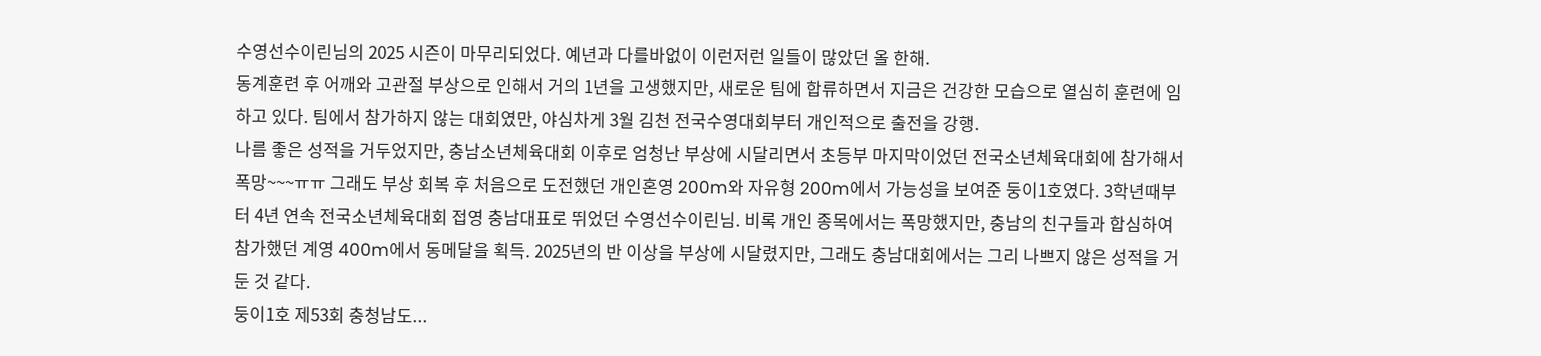수영선수이린님의 2025 시즌이 마무리되었다. 예년과 다를바없이 이런저런 일들이 많았던 올 한해.
동계훈련 후 어깨와 고관절 부상으로 인해서 거의 1년을 고생했지만, 새로운 팀에 합류하면서 지금은 건강한 모습으로 열심히 훈련에 임하고 있다. 팀에서 참가하지 않는 대회였만, 야심차게 3월 김천 전국수영대회부터 개인적으로 출전을 강행.
나름 좋은 성적을 거두었지만, 충남소년체육대회 이후로 엄청난 부상에 시달리면서 초등부 마지막이었던 전국소년체육대회에 참가해서 폭망~~~ㅠㅠ 그래도 부상 회복 후 처음으로 도전했던 개인혼영 200m와 자유형 200m에서 가능성을 보여준 둥이1호였다. 3학년때부터 4년 연속 전국소년체육대회 접영 충남대표로 뛰었던 수영선수이린님. 비록 개인 종목에서는 폭망했지만, 충남의 친구들과 합심하여 참가했던 계영 400m에서 동메달을 획득. 2025년의 반 이상을 부상에 시달렸지만, 그래도 충남대회에서는 그리 나쁘지 않은 성적을 거둔 것 같다.
둥이1호 제53회 충청남도...